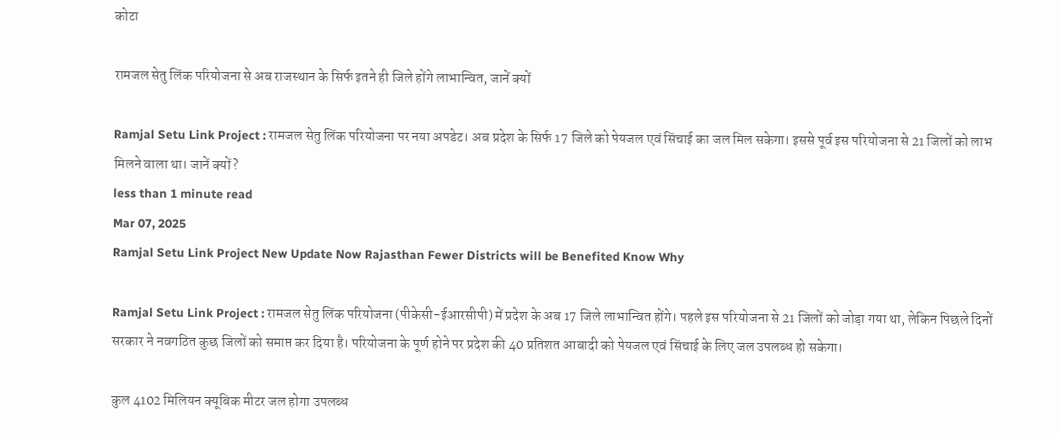कोटा

रामजल सेतु लिंक परियोजना से अब राजस्थान के सिर्फ इतने ही जिले होंगे लाभान्वित, जानें क्यों

Ramjal Setu Link Project : रामजल सेतु लिंक परियोजना पर नया अपडेट। अब प्रदेश के सिर्फ 17 जिले को पेयजल एवं सिंचाई का जल मिल सकेगा। इससे पूर्व इस परियोजना से 21 जिलों को लाभ मिलने वाला था। जानें क्यों?
less than 1 minute read
Mar 07, 2025
Ramjal Setu Link Project New Update Now Rajasthan Fewer Districts will be Benefited Know Why

Ramjal Setu Link Project : रामजल सेतु लिंक परियोजना (पीकेसी-ईआरसीपी) में प्रदेश के अब 17 जिले लाभान्वित होंगे। पहले इस परियोजना से 21 जिलों को जोड़ा गया था, लेकिन पिछले दिनों सरकार ने नवगठित कुछ जिलों को समाप्त कर दिया है। परियोजना के पूर्ण होने पर प्रदेश की 40 प्रतिशत आबादी को पेयजल एवं सिंचाई के लिए जल उपलब्ध हो सकेगा।

कुल 4102 मिलियन क्यूबिक मीटर जल होगा उपलब्ध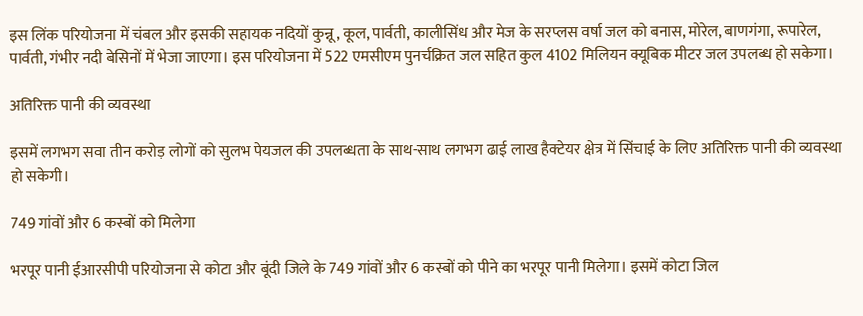इस लिंक परियोजना में चंबल और इसकी सहायक नदियों कुन्नू, कूल, पार्वती, कालीसिंध और मेज के सरप्लस वर्षा जल को बनास, मोरेल, बाणगंगा, रूपारेल, पार्वती, गंभीर नदी बेसिनों में भेजा जाएगा। इस परियोजना में 522 एमसीएम पुनर्चक्रित जल सहित कुल 4102 मिलियन क्यूबिक मीटर जल उपलब्ध हो सकेगा।

अतिरिक्त पानी की व्यवस्था

इसमें लगभग सवा तीन करोड़ लोगों को सुलभ पेयजल की उपलब्धता के साथ-साथ लगभग ढाई लाख हैक्टेयर क्षेत्र में सिंचाई के लिए अतिरिक्त पानी की व्यवस्था हो सकेगी।

749 गांवों और 6 कस्बों को मिलेगा

भरपूर पानी ईआरसीपी परियोजना से कोटा और बूंदी जिले के 749 गांवों और 6 कस्बों को पीने का भरपूर पानी मिलेगा। इसमें कोटा जिल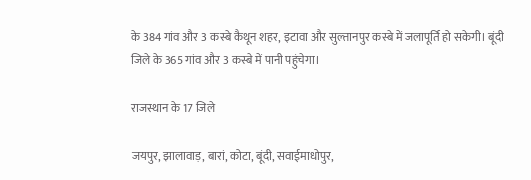के 384 गांव और 3 कस्बे कैथून शहर, इटावा और सुल्तानपुर कस्बे में जलापूर्ति हो सकेगी। बूंदी जिले के 365 गांव और 3 कस्बे में पानी पहुंचेगा।

राजस्थान के 17 जिले

जयपुर, झालावाड़, बारां, कोटा, बूंदी, सवाईमाधोपुर,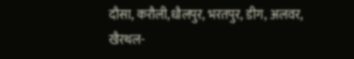दौसा, करौली,धौलपुर, भरतपुर, डीग, अलवर, खैरथल-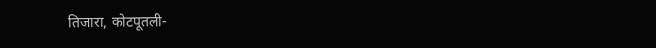तिजारा, कोटपूतली-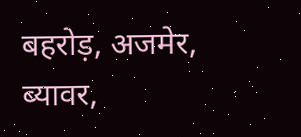बहरोड़, अजमेर, ब्यावर,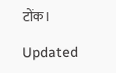टोंक।

Updated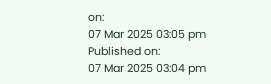on:
07 Mar 2025 03:05 pm
Published on:
07 Mar 2025 03:04 pm